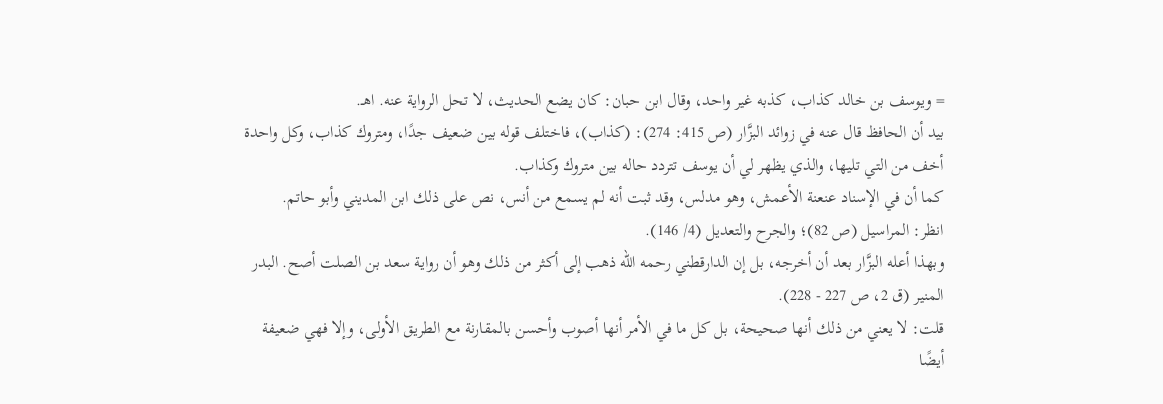= ويوسف بن خالد كذاب، كذبه غير واحد، وقال ابن حبان: كان يضع الحديث، لا تحل الرواية عنه. اهـ.
بيد أن الحافظ قال عنه في زوائد البزَّار (ص 415: 274): (كذاب)، فاختلف قوله بين ضعيف جدًا، ومتروك كذاب، وكل واحدة أخف من التي تليها، والذي يظهر لي أن يوسف تتردد حاله بين متروك وكذاب.
كما أن في الإسناد عنعنة الأعمش، وهو مدلس، وقد ثبت أنه لم يسمع من أنس، نص على ذلك ابن المديني وأبو حاتم.
انظر: المراسيل (ص 82)؛ والجرح والتعديل (4/ 146).
وبهذا أعله البزَّار بعد أن أخرجه، بل إن الدارقطني رحمه الله ذهب إلى أكثر من ذلك وهو أن رواية سعد بن الصلت أصح. البدر المنير (ق 2، ص 227 - 228).
قلت: لا يعني من ذلك أنها صحيحة، بل كل ما في الأمر أنها أصوب وأحسن بالمقارنة مع الطريق الأولى، وإلا فهي ضعيفة أيضًا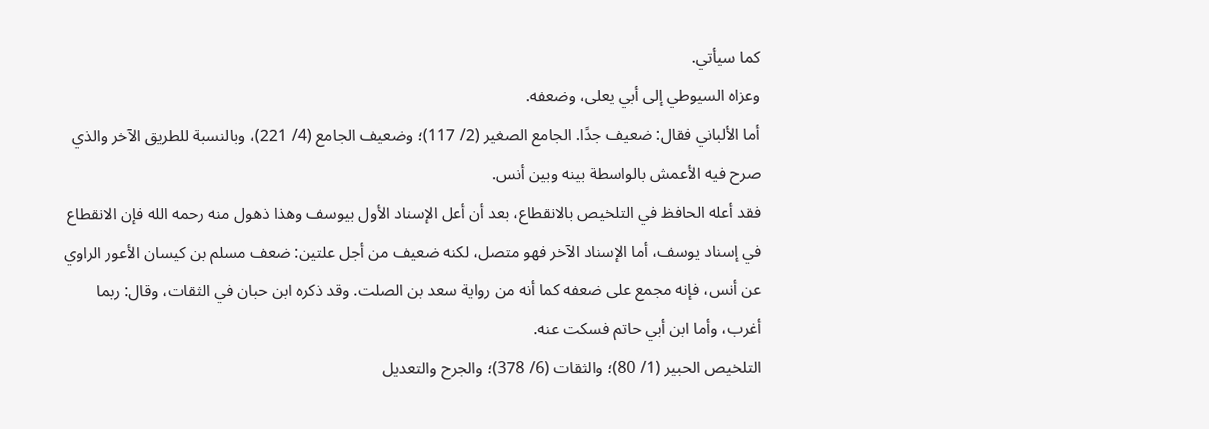كما سيأتي.
وعزاه السيوطي إلى أبي يعلى، وضعفه.
أما الألباني فقال: ضعيف جدًا. الجامع الصغير (2/ 117)؛ وضعيف الجامع (4/ 221)، وبالنسبة للطريق الآخر والذي صرح فيه الأعمش بالواسطة بينه وبين أنس.
فقد أعله الحافظ في التلخيص بالانقطاع، بعد أن أعل الإسناد الأول بيوسف وهذا ذهول منه رحمه الله فإن الانقطاع في إسناد يوسف، أما الإسناد الآخر فهو متصل، لكنه ضعيف من أجل علتين: ضعف مسلم بن كيسان الأعور الراوي عن أنس، فإنه مجمع على ضعفه كما أنه من رواية سعد بن الصلت. وقد ذكره ابن حبان في الثقات، وقال: ربما أغرب، وأما ابن أبي حاتم فسكت عنه.
التلخيص الحبير (1/ 80)؛ والثقات (6/ 378)؛ والجرح والتعديل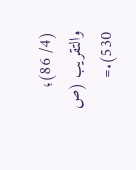(4/ 86)؛ والتقريب (ص 530).=